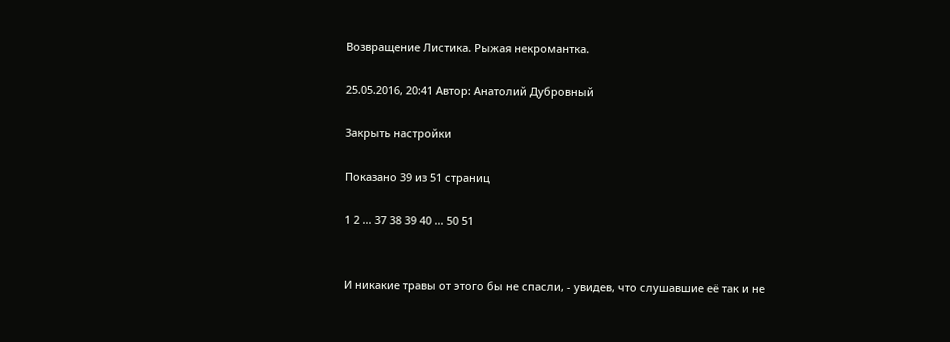Возвращение Листика. Рыжая некромантка.

25.05.2016, 20:41 Автор: Анатолий Дубровный

Закрыть настройки

Показано 39 из 51 страниц

1 2 ... 37 38 39 40 ... 50 51


И никакие травы от этого бы не спасли, - увидев, что слушавшие её так и не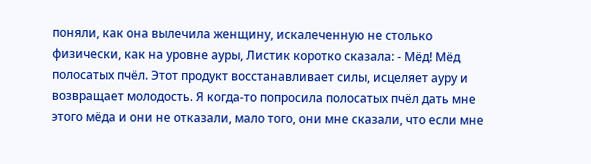поняли, как она вылечила женщину, искалеченную не столько физически, как на уровне ауры, Листик коротко сказала: - Мёд! Мёд полосатых пчёл. Этот продукт восстанавливает силы, исцеляет ауру и возвращает молодость. Я когда-то попросила полосатых пчёл дать мне этого мёда и они не отказали, мало того, они мне сказали, что если мне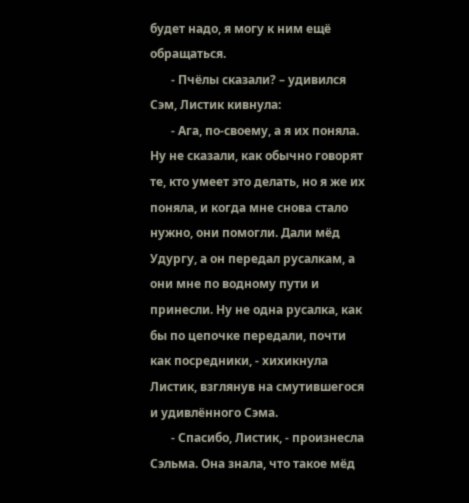будет надо, я могу к ним ещё обращаться.
       - Пчёлы сказали? – удивился Сэм, Листик кивнула:
       - Ага, по-своему, а я их поняла. Ну не сказали, как обычно говорят те, кто умеет это делать, но я же их поняла, и когда мне снова стало нужно, они помогли. Дали мёд Удургу, а он передал русалкам, а они мне по водному пути и принесли. Ну не одна русалка, как бы по цепочке передали, почти как посредники, - хихикнула Листик, взглянув на смутившегося и удивлённого Сэма.
       - Спасибо, Листик, - произнесла Сэльма. Она знала, что такое мёд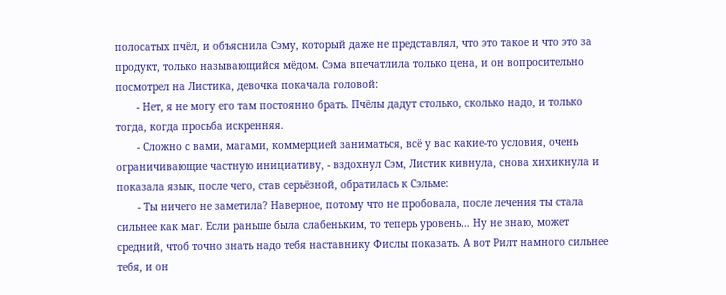полосатых пчёл, и объяснила Сэму, который даже не представлял, что это такое и что это за продукт, только называющийся мёдом. Сэма впечатлила только цена, и он вопросительно посмотрел на Листика, девочка покачала головой:
       - Нет, я не могу его там постоянно брать. Пчёлы дадут столько, сколько надо, и только тогда, когда просьба искренняя.
       - Сложно с вами, магами, коммерцией заниматься, всё у вас какие-то условия, очень ограничивающие частную инициативу, - вздохнул Сэм, Листик кивнула, снова хихикнула и показала язык, после чего, став серьёзной, обратилась к Сэльме:
       - Ты ничего не заметила? Наверное, потому что не пробовала, после лечения ты стала сильнее как маг. Если раньше была слабеньким, то теперь уровень… Ну не знаю, может средний, чтоб точно знать надо тебя наставнику Фислы показать. А вот Рилт намного сильнее тебя, и он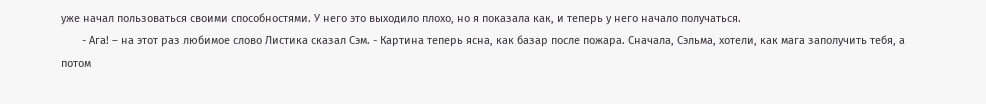уже начал пользоваться своими способностями. У него это выходило плохо, но я показала как, и теперь у него начало получаться.
       - Ага! – на этот раз любимое слово Листика сказал Сэм. - Картина теперь ясна, как базар после пожара. Сначала, Сэльма, хотели, как мага заполучить тебя, а потом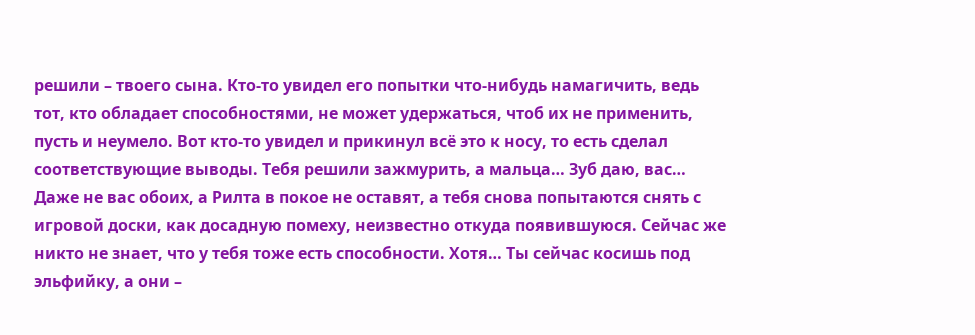решили – твоего сына. Кто-то увидел его попытки что-нибудь намагичить, ведь тот, кто обладает способностями, не может удержаться, чтоб их не применить, пусть и неумело. Вот кто-то увидел и прикинул всё это к носу, то есть сделал соответствующие выводы. Тебя решили зажмурить, а мальца… Зуб даю, вас… Даже не вас обоих, а Рилта в покое не оставят, а тебя снова попытаются снять с игровой доски, как досадную помеху, неизвестно откуда появившуюся. Сейчас же никто не знает, что у тебя тоже есть способности. Хотя… Ты сейчас косишь под эльфийку, а они –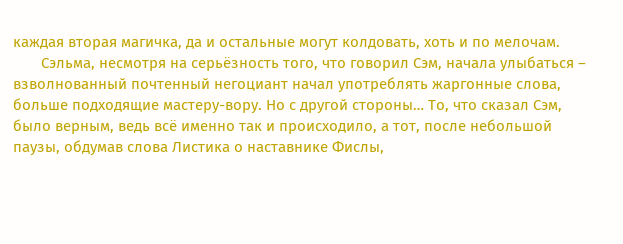каждая вторая магичка, да и остальные могут колдовать, хоть и по мелочам.
       Сэльма, несмотря на серьёзность того, что говорил Сэм, начала улыбаться – взволнованный почтенный негоциант начал употреблять жаргонные слова, больше подходящие мастеру-вору. Но с другой стороны… То, что сказал Сэм, было верным, ведь всё именно так и происходило, а тот, после небольшой паузы, обдумав слова Листика о наставнике Фислы,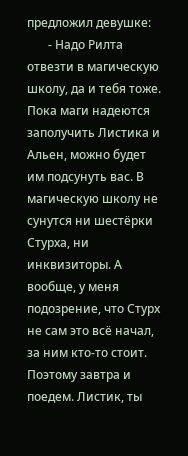предложил девушке:
       - Надо Рилта отвезти в магическую школу, да и тебя тоже. Пока маги надеются заполучить Листика и Альен, можно будет им подсунуть вас. В магическую школу не сунутся ни шестёрки Стурха, ни инквизиторы. А вообще, у меня подозрение, что Стурх не сам это всё начал, за ним кто-то стоит. Поэтому завтра и поедем. Листик, ты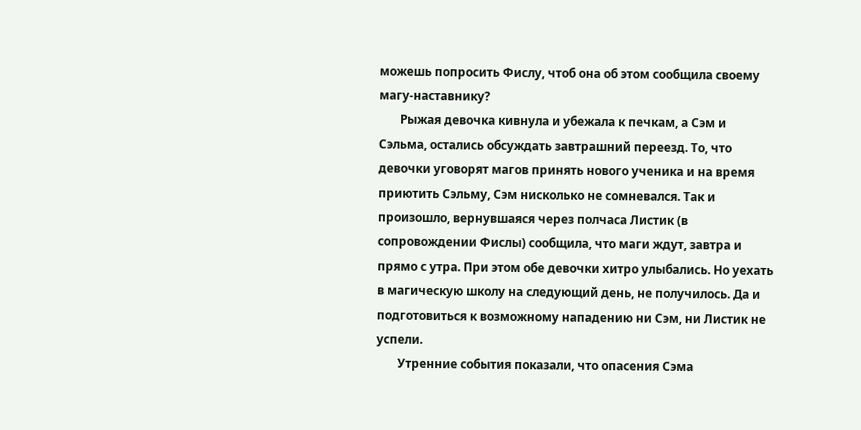можешь попросить Фислу, чтоб она об этом сообщила своему магу-наставнику?
       Рыжая девочка кивнула и убежала к печкам, а Сэм и Сэльма, остались обсуждать завтрашний переезд. То, что девочки уговорят магов принять нового ученика и на время приютить Сэльму, Сэм нисколько не сомневался. Так и произошло, вернувшаяся через полчаса Листик (в сопровождении Фислы) сообщила, что маги ждут, завтра и прямо с утра. При этом обе девочки хитро улыбались. Но уехать в магическую школу на следующий день, не получилось. Да и подготовиться к возможному нападению ни Сэм, ни Листик не успели.
       Утренние события показали, что опасения Сэма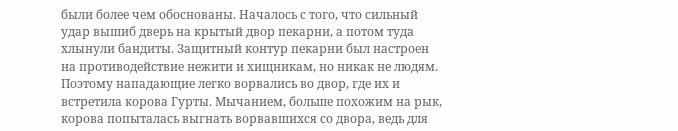были более чем обоснованы. Началось с того, что сильный удар вышиб дверь на крытый двор пекарни, а потом туда хлынули бандиты. Защитный контур пекарни был настроен на противодействие нежити и хищникам, но никак не людям. Поэтому нападающие легко ворвались во двор, где их и встретила корова Гурты. Мычанием, больше похожим на рык, корова попыталась выгнать ворвавшихся со двора, ведь для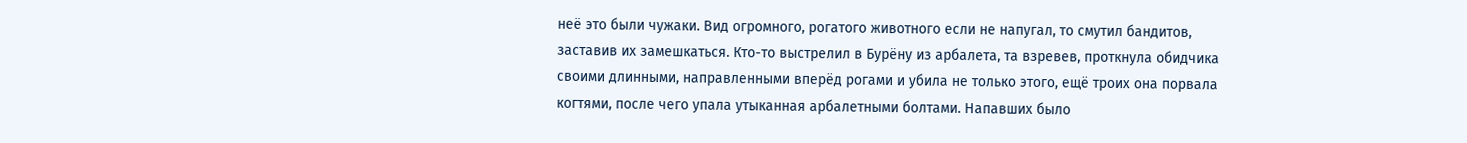неё это были чужаки. Вид огромного, рогатого животного если не напугал, то смутил бандитов, заставив их замешкаться. Кто-то выстрелил в Бурёну из арбалета, та взревев, проткнула обидчика своими длинными, направленными вперёд рогами и убила не только этого, ещё троих она порвала когтями, после чего упала утыканная арбалетными болтами. Напавших было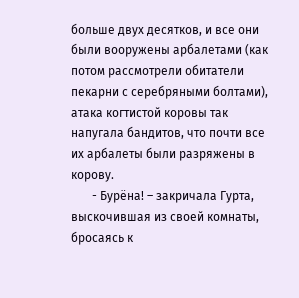больше двух десятков, и все они были вооружены арбалетами (как потом рассмотрели обитатели пекарни с серебряными болтами), атака когтистой коровы так напугала бандитов, что почти все их арбалеты были разряжены в корову.
       - Бурёна! – закричала Гурта, выскочившая из своей комнаты, бросаясь к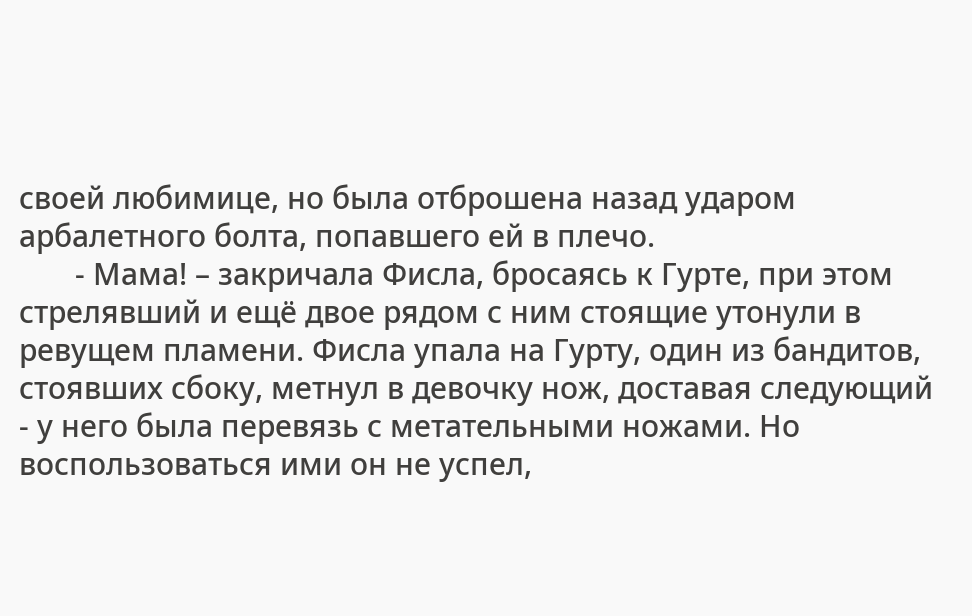своей любимице, но была отброшена назад ударом арбалетного болта, попавшего ей в плечо.
       - Мама! – закричала Фисла, бросаясь к Гурте, при этом стрелявший и ещё двое рядом с ним стоящие утонули в ревущем пламени. Фисла упала на Гурту, один из бандитов, стоявших сбоку, метнул в девочку нож, доставая следующий - у него была перевязь с метательными ножами. Но воспользоваться ими он не успел,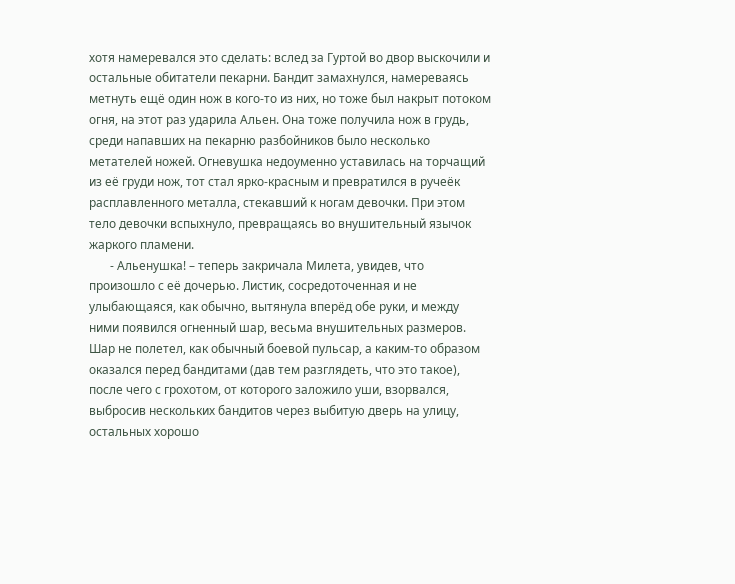хотя намеревался это сделать: вслед за Гуртой во двор выскочили и остальные обитатели пекарни. Бандит замахнулся, намереваясь метнуть ещё один нож в кого-то из них, но тоже был накрыт потоком огня, на этот раз ударила Альен. Она тоже получила нож в грудь, среди напавших на пекарню разбойников было несколько метателей ножей. Огневушка недоуменно уставилась на торчащий из её груди нож, тот стал ярко-красным и превратился в ручеёк расплавленного металла, стекавший к ногам девочки. При этом тело девочки вспыхнуло, превращаясь во внушительный язычок жаркого пламени.
       - Альенушка! – теперь закричала Милета, увидев, что произошло с её дочерью. Листик, сосредоточенная и не улыбающаяся, как обычно, вытянула вперёд обе руки, и между ними появился огненный шар, весьма внушительных размеров. Шар не полетел, как обычный боевой пульсар, а каким-то образом оказался перед бандитами (дав тем разглядеть, что это такое), после чего с грохотом, от которого заложило уши, взорвался, выбросив нескольких бандитов через выбитую дверь на улицу, остальных хорошо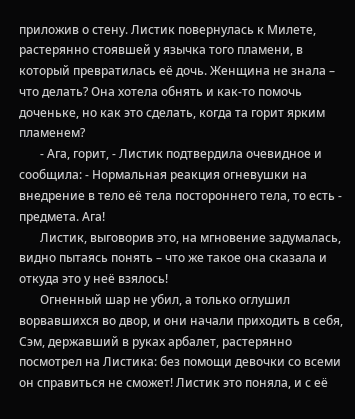приложив о стену. Листик повернулась к Милете, растерянно стоявшей у язычка того пламени, в который превратилась её дочь. Женщина не знала – что делать? Она хотела обнять и как-то помочь доченьке, но как это сделать, когда та горит ярким пламенем?
       - Ага, горит, - Листик подтвердила очевидное и сообщила: - Нормальная реакция огневушки на внедрение в тело её тела постороннего тела, то есть - предмета. Ага!
       Листик, выговорив это, на мгновение задумалась, видно пытаясь понять – что же такое она сказала и откуда это у неё взялось!
       Огненный шар не убил, а только оглушил ворвавшихся во двор, и они начали приходить в себя, Сэм, державший в руках арбалет, растерянно посмотрел на Листика: без помощи девочки со всеми он справиться не сможет! Листик это поняла, и с её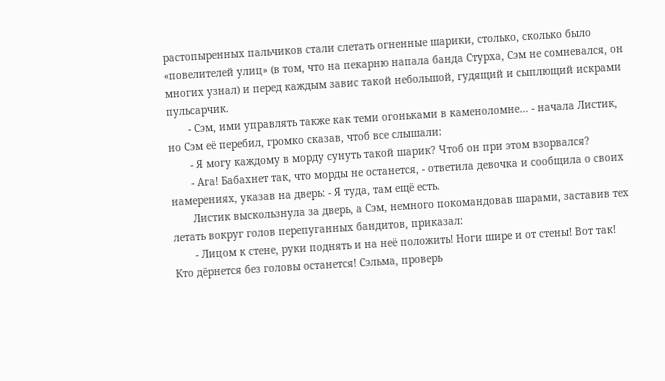растопыренных пальчиков стали слетать огненные шарики, столько, сколько было «повелителей улиц» (в том, что на пекарню напала банда Стурха, Сэм не сомневался, он многих узнал) и перед каждым завис такой небольшой, гудящий и сыплющий искрами пульсарчик.
       - Сэм, ими управлять также как теми огоньками в каменоломне… - начала Листик, но Сэм её перебил, громко сказав, чтоб все слышали:
       - Я могу каждому в морду сунуть такой шарик? Чтоб он при этом взорвался?
       - Ага! Бабахнет так, что морды не останется, - ответила девочка и сообщила о своих намерениях, указав на дверь: - Я туда, там ещё есть.
       Листик выскользнула за дверь, а Сэм, немного покомандовав шарами, заставив тех летать вокруг голов перепуганных бандитов, приказал:
       - Лицом к стене, руки поднять и на неё положить! Ноги шире и от стены! Вот так! Кто дёрнется без головы останется! Сэльма, проверь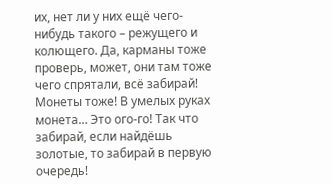их, нет ли у них ещё чего-нибудь такого – режущего и колющего. Да, карманы тоже проверь, может, они там тоже чего спрятали, всё забирай! Монеты тоже! В умелых руках монета… Это ого-го! Так что забирай, если найдёшь золотые, то забирай в первую очередь!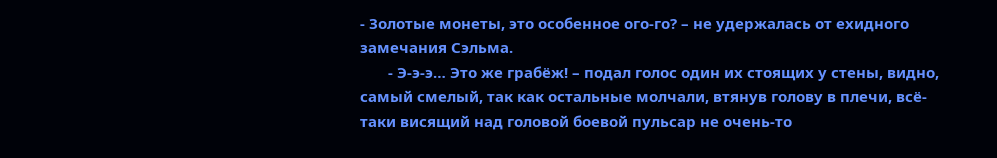- Золотые монеты, это особенное ого-го? – не удержалась от ехидного замечания Сэльма.
       - Э-э-э… Это же грабёж! – подал голос один их стоящих у стены, видно, самый смелый, так как остальные молчали, втянув голову в плечи, всё-таки висящий над головой боевой пульсар не очень-то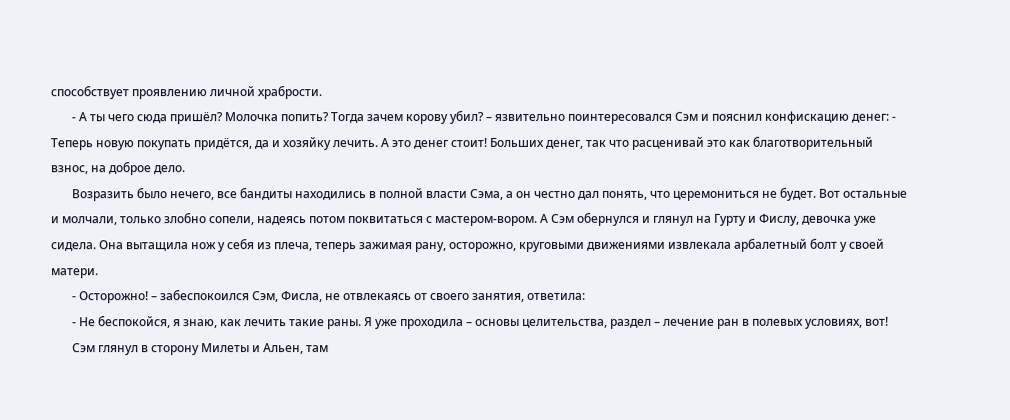способствует проявлению личной храбрости.
       - А ты чего сюда пришёл? Молочка попить? Тогда зачем корову убил? – язвительно поинтересовался Сэм и пояснил конфискацию денег: - Теперь новую покупать придётся, да и хозяйку лечить. А это денег стоит! Больших денег, так что расценивай это как благотворительный взнос, на доброе дело.
       Возразить было нечего, все бандиты находились в полной власти Сэма, а он честно дал понять, что церемониться не будет. Вот остальные и молчали, только злобно сопели, надеясь потом поквитаться с мастером-вором. А Сэм обернулся и глянул на Гурту и Фислу, девочка уже сидела. Она вытащила нож у себя из плеча, теперь зажимая рану, осторожно, круговыми движениями извлекала арбалетный болт у своей матери.
       - Осторожно! – забеспокоился Сэм, Фисла, не отвлекаясь от своего занятия, ответила:
       - Не беспокойся, я знаю, как лечить такие раны. Я уже проходила – основы целительства, раздел – лечение ран в полевых условиях, вот!
       Сэм глянул в сторону Милеты и Альен, там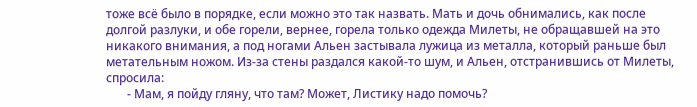тоже всё было в порядке, если можно это так назвать. Мать и дочь обнимались, как после долгой разлуки, и обе горели, вернее, горела только одежда Милеты, не обращавшей на это никакого внимания, а под ногами Альен застывала лужица из металла, который раньше был метательным ножом. Из-за стены раздался какой-то шум, и Альен, отстранившись от Милеты, спросила:
       - Мам, я пойду гляну, что там? Может, Листику надо помочь?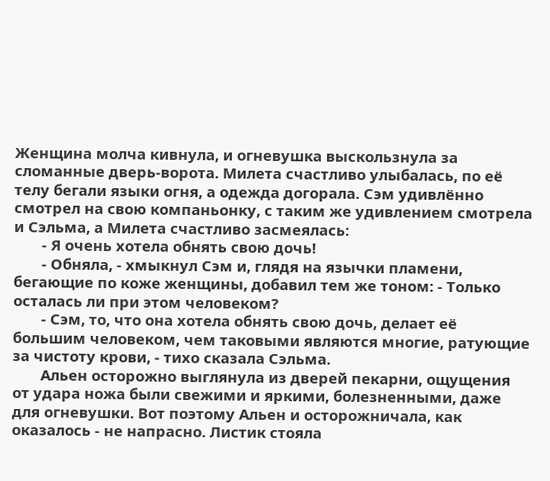Женщина молча кивнула, и огневушка выскользнула за сломанные дверь-ворота. Милета счастливо улыбалась, по её телу бегали языки огня, а одежда догорала. Сэм удивлённо смотрел на свою компаньонку, с таким же удивлением смотрела и Сэльма, а Милета счастливо засмеялась:
       - Я очень хотела обнять свою дочь!
       - Обняла, - хмыкнул Сэм и, глядя на язычки пламени, бегающие по коже женщины, добавил тем же тоном: - Только осталась ли при этом человеком?
       - Сэм, то, что она хотела обнять свою дочь, делает её большим человеком, чем таковыми являются многие, ратующие за чистоту крови, - тихо сказала Сэльма.
       Альен осторожно выглянула из дверей пекарни, ощущения от удара ножа были свежими и яркими, болезненными, даже для огневушки. Вот поэтому Альен и осторожничала, как оказалось - не напрасно. Листик стояла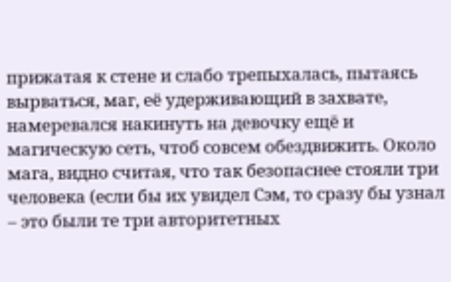прижатая к стене и слабо трепыхалась, пытаясь вырваться, маг, её удерживающий в захвате, намеревался накинуть на девочку ещё и магическую сеть, чтоб совсем обездвижить. Около мага, видно считая, что так безопаснее стояли три человека (если бы их увидел Сэм, то сразу бы узнал – это были те три авторитетных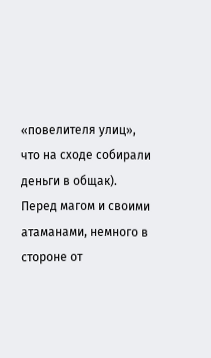«повелителя улиц», что на сходе собирали деньги в общак). Перед магом и своими атаманами, немного в стороне от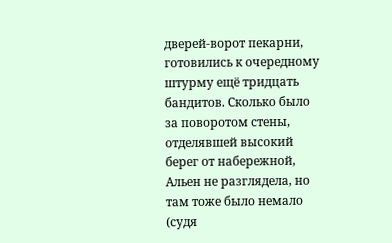дверей-ворот пекарни, готовились к очередному штурму ещё тридцать бандитов. Сколько было за поворотом стены, отделявшей высокий берег от набережной, Альен не разглядела, но там тоже было немало (судя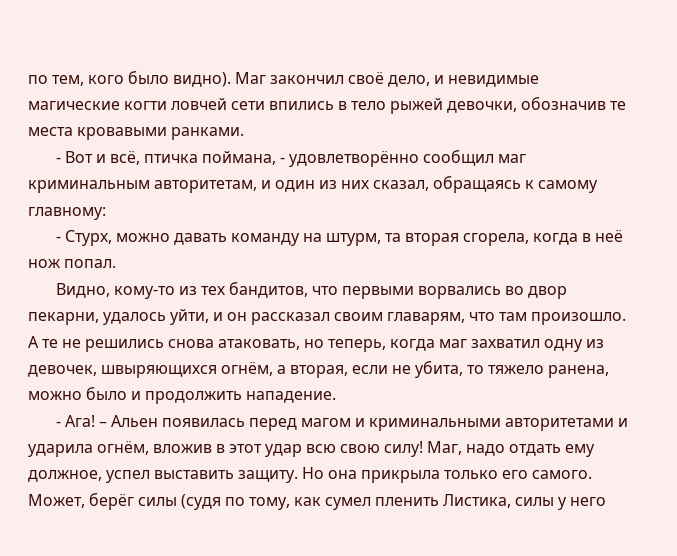по тем, кого было видно). Маг закончил своё дело, и невидимые магические когти ловчей сети впились в тело рыжей девочки, обозначив те места кровавыми ранками.
       - Вот и всё, птичка поймана, - удовлетворённо сообщил маг криминальным авторитетам, и один из них сказал, обращаясь к самому главному:
       - Стурх, можно давать команду на штурм, та вторая сгорела, когда в неё нож попал.
       Видно, кому-то из тех бандитов, что первыми ворвались во двор пекарни, удалось уйти, и он рассказал своим главарям, что там произошло. А те не решились снова атаковать, но теперь, когда маг захватил одну из девочек, швыряющихся огнём, а вторая, если не убита, то тяжело ранена, можно было и продолжить нападение.
       - Ага! – Альен появилась перед магом и криминальными авторитетами и ударила огнём, вложив в этот удар всю свою силу! Маг, надо отдать ему должное, успел выставить защиту. Но она прикрыла только его самого. Может, берёг силы (судя по тому, как сумел пленить Листика, силы у него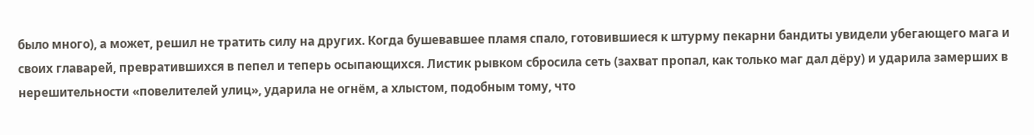было много), а может, решил не тратить силу на других. Когда бушевавшее пламя спало, готовившиеся к штурму пекарни бандиты увидели убегающего мага и своих главарей, превратившихся в пепел и теперь осыпающихся. Листик рывком сбросила сеть (захват пропал, как только маг дал дёру) и ударила замерших в нерешительности «повелителей улиц», ударила не огнём, а хлыстом, подобным тому, что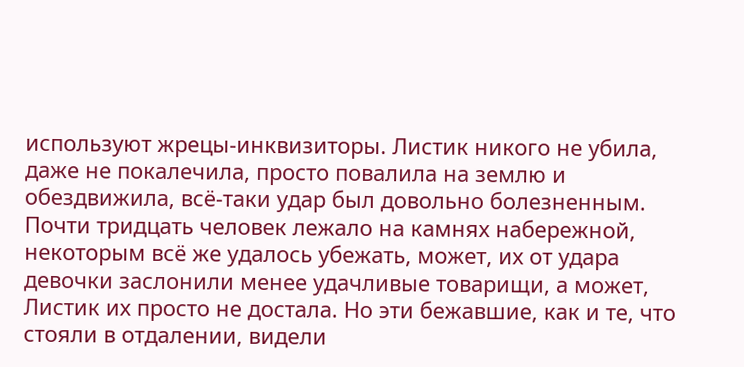используют жрецы-инквизиторы. Листик никого не убила, даже не покалечила, просто повалила на землю и обездвижила, всё-таки удар был довольно болезненным. Почти тридцать человек лежало на камнях набережной, некоторым всё же удалось убежать, может, их от удара девочки заслонили менее удачливые товарищи, а может, Листик их просто не достала. Но эти бежавшие, как и те, что стояли в отдалении, видели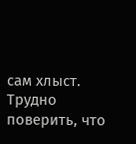сам хлыст. Трудно поверить, что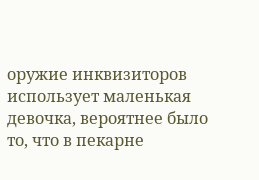оружие инквизиторов использует маленькая девочка, вероятнее было то, что в пекарне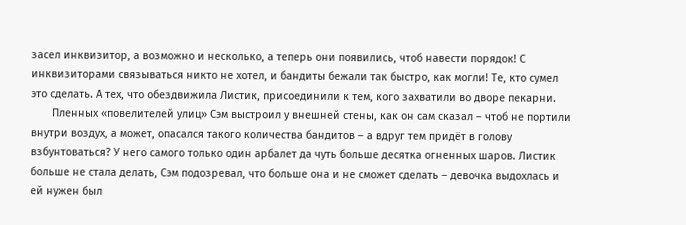засел инквизитор, а возможно и несколько, а теперь они появились, чтоб навести порядок! С инквизиторами связываться никто не хотел, и бандиты бежали так быстро, как могли! Те, кто сумел это сделать. А тех, что обездвижила Листик, присоединили к тем, кого захватили во дворе пекарни.
       Пленных «повелителей улиц» Сэм выстроил у внешней стены, как он сам сказал – чтоб не портили внутри воздух, а может, опасался такого количества бандитов – а вдруг тем придёт в голову взбунтоваться? У него самого только один арбалет да чуть больше десятка огненных шаров. Листик больше не стала делать, Сэм подозревал, что больше она и не сможет сделать – девочка выдохлась и ей нужен был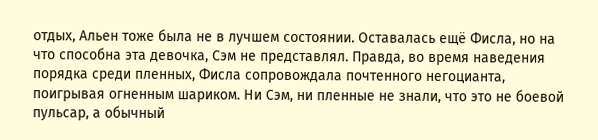отдых, Альен тоже была не в лучшем состоянии. Оставалась ещё Фисла, но на что способна эта девочка, Сэм не представлял. Правда, во время наведения порядка среди пленных, Фисла сопровождала почтенного негоцианта, поигрывая огненным шариком. Ни Сэм, ни пленные не знали, что это не боевой пульсар, а обычный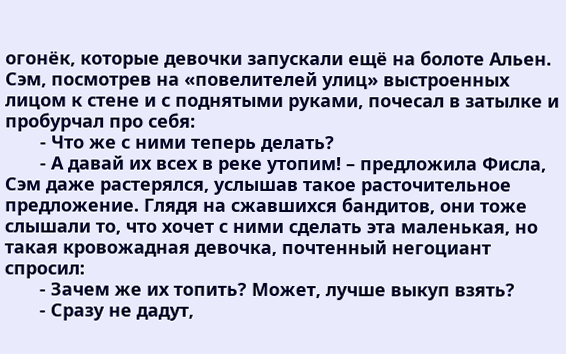огонёк, которые девочки запускали ещё на болоте Альен. Сэм, посмотрев на «повелителей улиц» выстроенных лицом к стене и с поднятыми руками, почесал в затылке и пробурчал про себя:
       - Что же с ними теперь делать?
       - А давай их всех в реке утопим! – предложила Фисла, Сэм даже растерялся, услышав такое расточительное предложение. Глядя на сжавшихся бандитов, они тоже слышали то, что хочет с ними сделать эта маленькая, но такая кровожадная девочка, почтенный негоциант спросил:
       - Зачем же их топить? Может, лучше выкуп взять?
       - Сразу не дадут,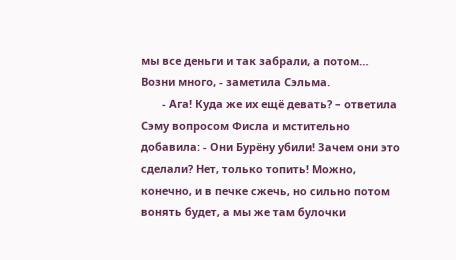мы все деньги и так забрали, а потом… Возни много, - заметила Сэльма.
       - Ага! Куда же их ещё девать? – ответила Сэму вопросом Фисла и мстительно добавила: - Они Бурёну убили! Зачем они это сделали? Нет, только топить! Можно, конечно, и в печке сжечь, но сильно потом вонять будет, а мы же там булочки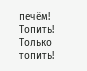печём! Топить! Только топить!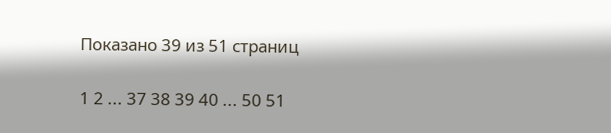Показано 39 из 51 страниц

1 2 ... 37 38 39 40 ... 50 51